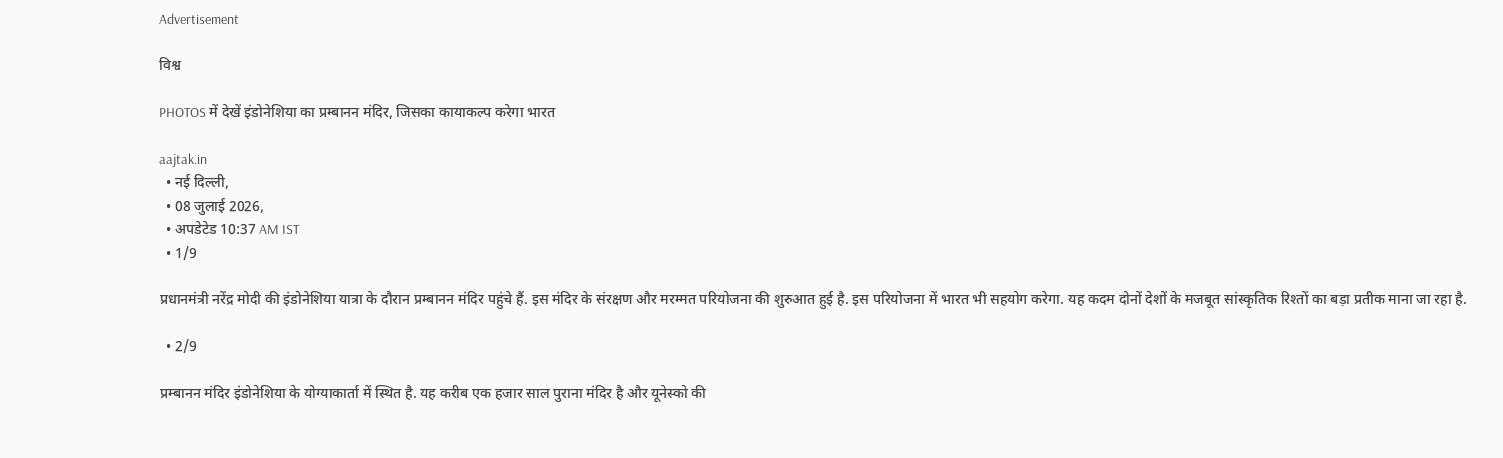Advertisement

विश्व

PHOTOS में देखें इंडोनेशिया का प्रम्बानन मंदिर, जिसका कायाकल्प करेगा भारत

aajtak.in
  • नई दिल्ली,
  • 08 जुलाई 2026,
  • अपडेटेड 10:37 AM IST
  • 1/9

प्रधानमंत्री नरेंद्र मोदी की इंडोनेशिया यात्रा के दौरान प्रम्बानन मंदिर पहुंचे हैं. इस मंदिर के संरक्षण और मरम्मत परियोजना की शुरुआत हुई है. इस परियोजना में भारत भी सहयोग करेगा. यह कदम दोनों देशों के मजबूत सांस्कृतिक रिश्तों का बड़ा प्रतीक माना जा रहा है.

  • 2/9

प्रम्बानन मंदिर इंडोनेशिया के योग्याकार्ता में स्थित है. यह करीब एक हजार साल पुराना मंदिर है और यूनेस्को की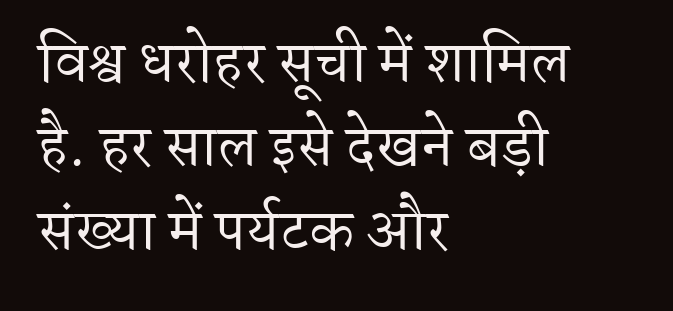विश्व धरोहर सूची में शामिल है. हर साल इसे देखने बड़ी संख्या में पर्यटक और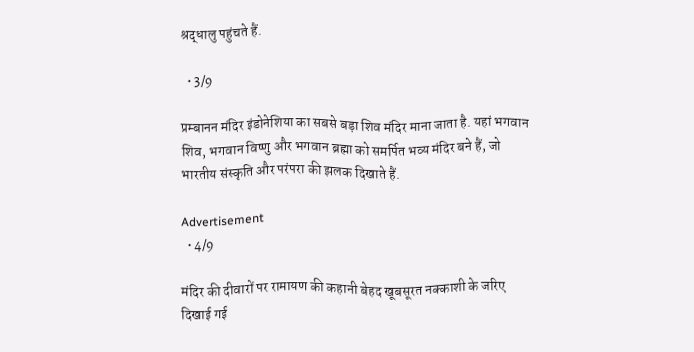श्रद्धालु पहुंचते हैं.

  • 3/9

प्रम्बानन मंदिर इंडोनेशिया का सबसे बड़ा शिव मंदिर माना जाता है. यहां भगवान शिव, भगवान विष्णु और भगवान ब्रह्मा को समर्पित भव्य मंदिर बने हैं, जो भारतीय संस्कृति और परंपरा की झलक दिखाते हैं.

Advertisement
  • 4/9

मंदिर की दीवारों पर रामायण की कहानी बेहद खूबसूरत नक्काशी के जरिए दिखाई गई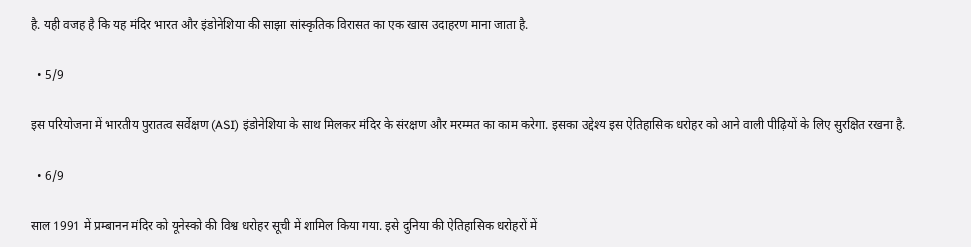है. यही वजह है कि यह मंदिर भारत और इंडोनेशिया की साझा सांस्कृतिक विरासत का एक खास उदाहरण माना जाता है.

  • 5/9

इस परियोजना में भारतीय पुरातत्व सर्वेक्षण (ASI) इंडोनेशिया के साथ मिलकर मंदिर के संरक्षण और मरम्मत का काम करेगा. इसका उद्देश्य इस ऐतिहासिक धरोहर को आने वाली पीढ़ियों के लिए सुरक्षित रखना है.

  • 6/9

साल 1991 में प्रम्बानन मंदिर को यूनेस्को की विश्व धरोहर सूची में शामिल किया गया. इसे दुनिया की ऐतिहासिक धरोहरों में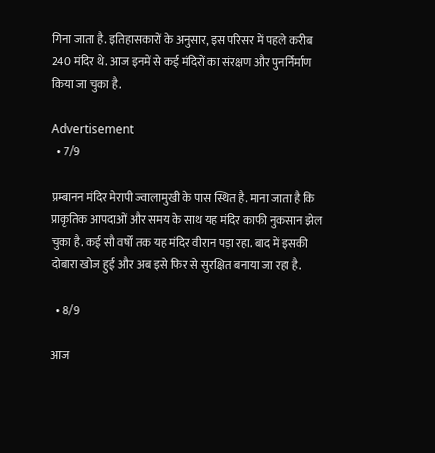गिना जाता है. इतिहासकारों के अनुसार, इस परिसर में पहले करीब 240 मंदिर थे. आज इनमें से कई मंदिरों का संरक्षण और पुनर्निर्माण किया जा चुका है.

Advertisement
  • 7/9

प्रम्बानन मंदिर मेरापी ज्वालामुखी के पास स्थित है. माना जाता है कि प्राकृतिक आपदाओं और समय के साथ यह मंदिर काफी नुकसान झेल चुका है. कई सौ वर्षों तक यह मंदिर वीरान पड़ा रहा. बाद में इसकी दोबारा खोज हुई और अब इसे फिर से सुरक्षित बनाया जा रहा है.

  • 8/9

आज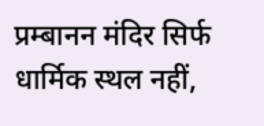प्रम्बानन मंदिर सिर्फ धार्मिक स्थल नहीं,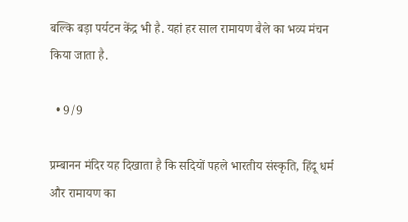बल्कि बड़ा पर्यटन केंद्र भी है. यहां हर साल रामायण बैले का भव्य मंचन किया जाता है.

  • 9/9

प्रम्बानन मंदिर यह दिखाता है कि सदियों पहले भारतीय संस्कृति, हिंदू धर्म और रामायण का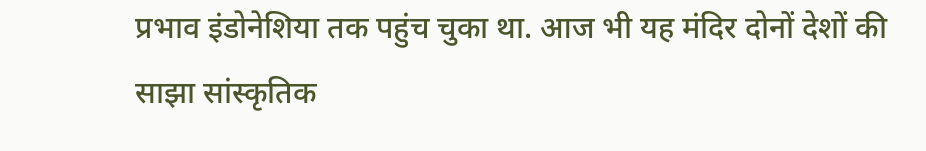प्रभाव इंडोनेशिया तक पहुंच चुका था. आज भी यह मंदिर दोनों देशों की साझा सांस्कृतिक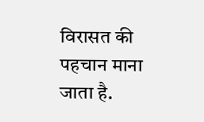विरासत की पहचान माना जाता है.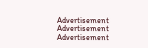Advertisement
Advertisement
Advertisement